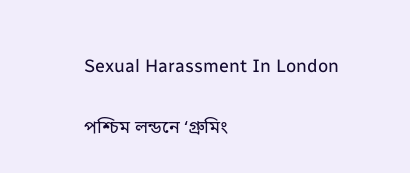Sexual Harassment In London

পশ্চিম লন্ডনে ‘গ্রুমিং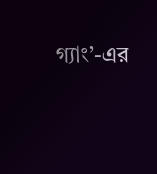গ্যাং’-এর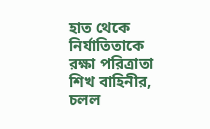হাত থেকে নির্যাতিতাকে রক্ষা পরিত্রাতা শিখ বাহিনীর, চলল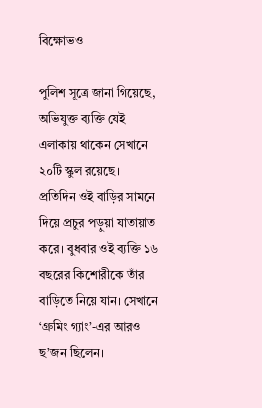বিক্ষোভও

পুলিশ সূত্রে জানা গিয়েছে, অভিযুক্ত ব্যক্তি যেই এলাকায় থাকেন সেখানে ২০টি স্কুল রয়েছে। প্রতিদিন ওই বাড়ির সামনে দিয়ে প্রচুর পড়ুয়া যাতায়াত করে। বুধবার ওই ব্যক্তি ১৬ বছরের কিশোরীকে তাঁর বাড়িতে নিয়ে যান। সেখানে ‘গ্রুমিং গ্যাং’-এর আরও ছ’জন ছিলেন।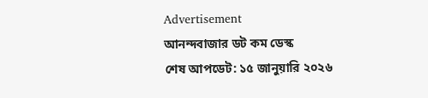Advertisement
আনন্দবাজার ডট কম ডেস্ক
শেষ আপডেট: ১৫ জানুয়ারি ২০২৬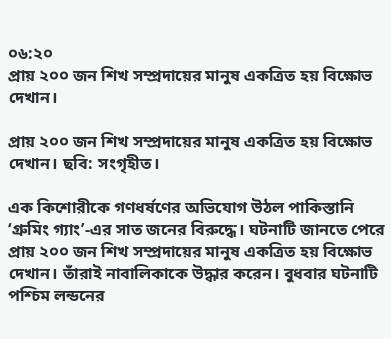০৬:২০
প্রায় ২০০ জন শিখ সম্প্রদায়ের মানুষ একত্রিত হয় বিক্ষোভ দেখান।

প্রায় ২০০ জন শিখ সম্প্রদায়ের মানুষ একত্রিত হয় বিক্ষোভ দেখান। ছবি: সংগৃহীত।

এক কিশোরীকে গণধর্ষণের অভিযোগ উঠল পাকিস্তানি ‘গ্রুমিং গ্যাং’-এর সাত জনের বিরুদ্ধে। ঘটনাটি জানতে পেরে প্রায় ২০০ জন শিখ সম্প্রদায়ের মানুষ একত্রিত হয় বিক্ষোভ দেখান। তাঁরাই নাবালিকাকে উদ্ধার করেন। বুধবার ঘটনাটি পশ্চিম লন্ডনের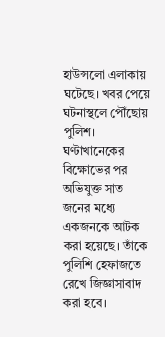হাউন্সলো এলাকায় ঘটেছে। খবর পেয়ে ঘটনাস্থলে পৌঁছোয় পুলিশ। ঘণ্টাখানেকের বিক্ষোভের পর অভিযুক্ত সাত জনের মধ্যে একজনকে আটক করা হয়েছে। তাঁকে পুলিশি হেফাজতে রেখে জিজ্ঞাসাবাদ করা হবে।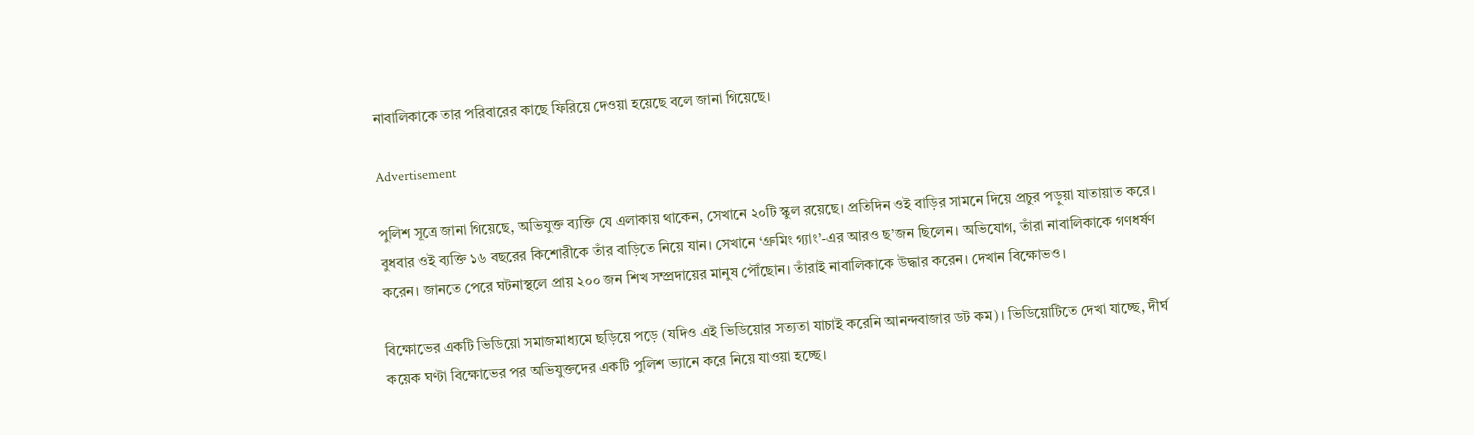নাবালিকাকে তার পরিবারের কাছে ফিরিয়ে দেওয়া হয়েছে বলে জানা গিয়েছে।

Advertisement

পুলিশ সূত্রে জানা গিয়েছে, অভিযুক্ত ব্যক্তি যে এলাকায় থাকেন, সেখানে ২০টি স্কুল রয়েছে। প্রতিদিন ওই বাড়ির সামনে দিয়ে প্রচুর পড়ুয়া যাতায়াত করে। বুধবার ওই ব্যক্তি ১৬ বছরের কিশোরীকে তাঁর বাড়িতে নিয়ে যান। সেখানে ‘গ্রুমিং গ্যাং’-এর আরও ছ’জন ছিলেন। অভিযোগ, তাঁরা নাবালিকাকে গণধর্ষণ করেন। জানতে পেরে ঘটনাস্থলে প্রায় ২০০ জন শিখ সম্প্রদায়ের মানুষ পৌঁছোন। তাঁরাই নাবালিকাকে উদ্ধার করেন। দেখান বিক্ষোভও।

বিক্ষোভের একটি ভিডিয়ো সমাজমাধ্যমে ছড়িয়ে পড়ে (যদিও এই ভিডিয়োর সত্যতা যাচাই করেনি আনন্দবাজার ডট কম)। ভিডিয়োটিতে দেখা যাচ্ছে, দীর্ঘ কয়েক ঘণ্টা বিক্ষোভের পর অভিযুক্তদের একটি পুলিশ ভ্যানে করে নিয়ে যাওয়া হচ্ছে।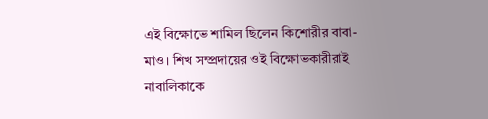এই বিক্ষোভে শামিল ছিলেন কিশোরীর বাবা-মাও। শিখ সম্প্রদায়ের ওই বিক্ষোভকারীরাই নাবালিকাকে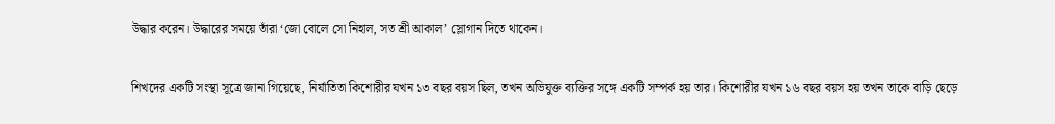উদ্ধার করেন। উদ্ধারের সময়ে তাঁরা ‘জো বোলে সো নিহাল, সত শ্রী আকাল’ স্লোগান দিতে থাকেন।

শিখদের একটি সংস্থা সূত্রে জানা গিয়েছে, নির্যাতিতা কিশোরীর যখন ১৩ বছর বয়স ছিল, তখন অভিযুক্ত ব্যক্তির সঙ্গে একটি সম্পর্ক হয় তার। কিশোরীর যখন ১৬ বছর বয়স হয় তখন তাকে বাড়ি ছেড়ে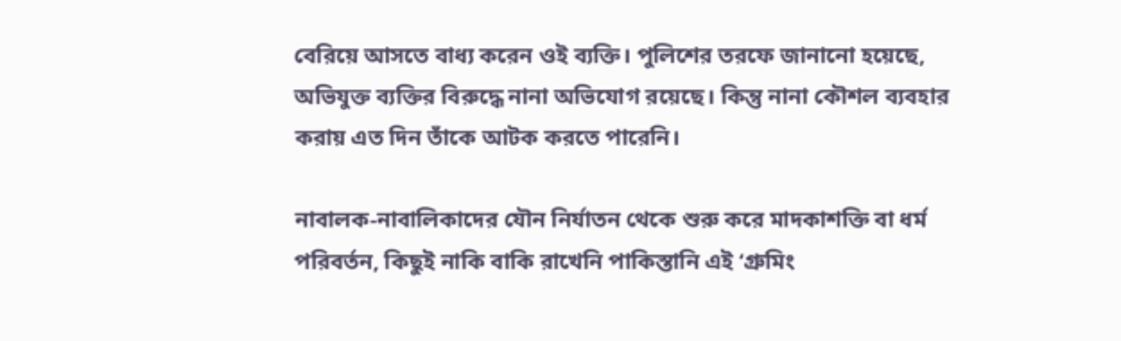বেরিয়ে আসতে বাধ্য করেন ওই ব্যক্তি। পুলিশের তরফে জানানো হয়েছে, অভিযুক্ত ব্যক্তির বিরুদ্ধে নানা অভিযোগ রয়েছে। কিন্তু নানা কৌশল ব্যবহার করায় এত দিন তাঁকে আটক করতে পারেনি।

নাবালক-নাবালিকাদের যৌন নির্যাতন থেকে শুরু করে মাদকাশক্তি বা ধর্ম পরিবর্তন, কিছুই নাকি বাকি রাখেনি পাকিস্তানি এই ‘গ্রুমিং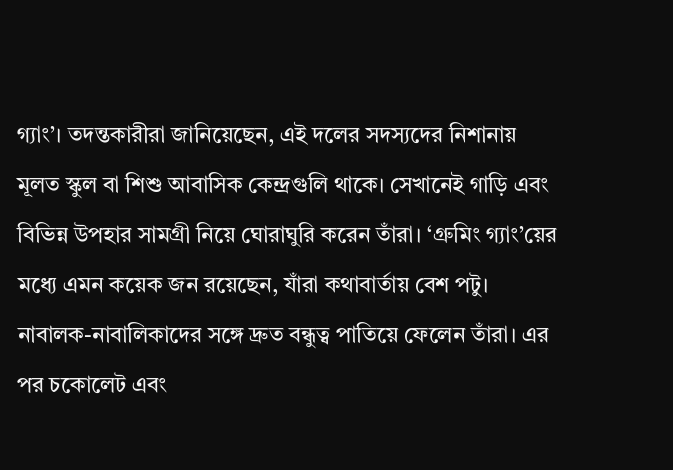গ্যাং’। তদন্তকারীরা জানিয়েছেন, এই দলের সদস্যদের নিশানায় মূলত স্কুল বা শিশু আবাসিক কেন্দ্রগুলি থাকে। সেখানেই গাড়ি এবং বিভিন্ন উপহার সামগ্রী নিয়ে ঘোরাঘুরি করেন তাঁরা। ‘গ্রুমিং গ্যাং’য়ের মধ্যে এমন কয়েক জন রয়েছেন, যাঁরা কথাবার্তায় বেশ পটু। নাবালক-নাবালিকাদের সঙ্গে দ্রুত বন্ধুত্ব পাতিয়ে ফেলেন তাঁরা। এর পর চকোলেট এবং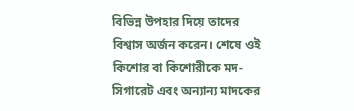বিভিন্ন উপহার দিয়ে তাদের বিশ্বাস অর্জন করেন। শেষে ওই কিশোর বা কিশোরীকে মদ-সিগারেট এবং অন্যান্য মাদকের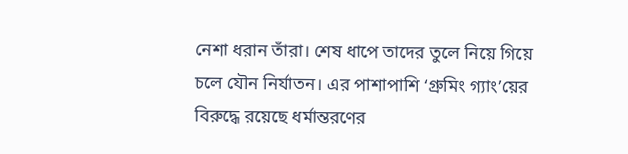নেশা ধরান তাঁরা। শেষ ধাপে তাদের তুলে নিয়ে গিয়ে চলে যৌন নির্যাতন। এর পাশাপাশি ‘গ্রুমিং গ্যাং’য়ের বিরুদ্ধে রয়েছে ধর্মান্তরণের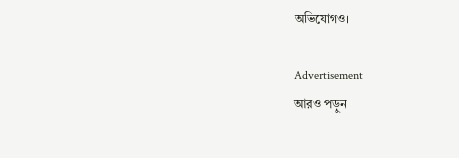অভিযোগও।

Advertisement
আরও পড়ুন